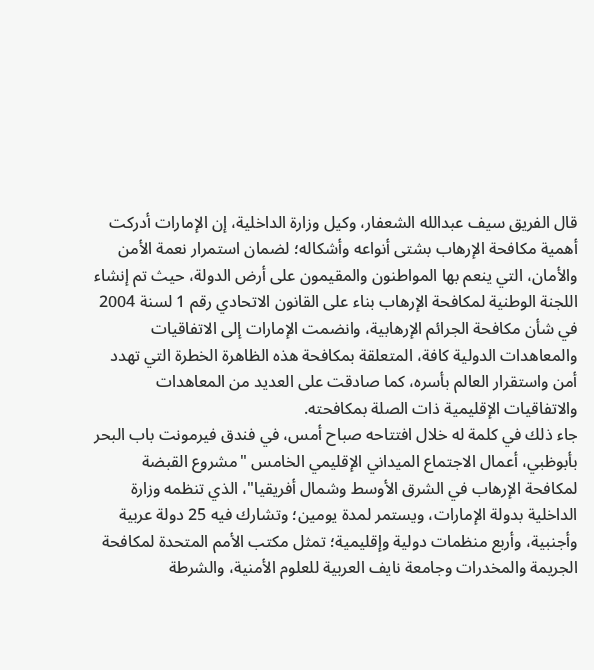قال الفريق سيف عبدالله الشعفار، وكيل وزارة الداخلية، إن الإمارات أدركت أهمية مكافحة الإرهاب بشتى أنواعه وأشكاله؛ لضمان استمرار نعمة الأمن والأمان، التي ينعم بها المواطنون والمقيمون على أرض الدولة، حيث تم إنشاء اللجنة الوطنية لمكافحة الإرهاب بناء على القانون الاتحادي رقم 1 لسنة 2004 في شأن مكافحة الجرائم الإرهابية، وانضمت الإمارات إلى الاتفاقيات والمعاهدات الدولية كافة، المتعلقة بمكافحة هذه الظاهرة الخطرة التي تهدد أمن واستقرار العالم بأسره، كما صادقت على العديد من المعاهدات والاتفاقيات الإقليمية ذات الصلة بمكافحته.
جاء ذلك في كلمة له خلال افتتاحه صباح أمس، في فندق فيرمونت باب البحر بأبوظبي، أعمال الاجتماع الميداني الإقليمي الخامس "مشروع القبضة لمكافحة الإرهاب في الشرق الأوسط وشمال أفريقيا"، الذي تنظمه وزارة الداخلية بدولة الإمارات، ويستمر لمدة يومين؛ وتشارك فيه 25 دولة عربية وأجنبية، وأربع منظمات دولية وإقليمية؛ تمثل مكتب الأمم المتحدة لمكافحة الجريمة والمخدرات وجامعة نايف العربية للعلوم الأمنية، والشرطة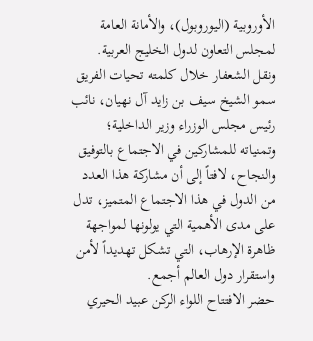الأوروبية (اليوروبول)، والأمانة العامة لمجلس التعاون لدول الخليج العربية.
ونقل الشعفار خلال كلمته تحيات الفريق سمو الشيخ سيف بن زايد آل نهيان، نائب رئيس مجلس الوزراء وزير الداخلية؛ وتمنياته للمشاركين في الاجتماع بالتوفيق والنجاح، لافتاً إلى أن مشاركة هذا العدد من الدول في هذا الاجتماع المتميز، تدل على مدى الأهمية التي يولونها لمواجهة ظاهرة الإرهاب، التي تشكل تهديداً لأمن واستقرار دول العالم أجمع.
حضر الافتتاح اللواء الركن عبيد الحيري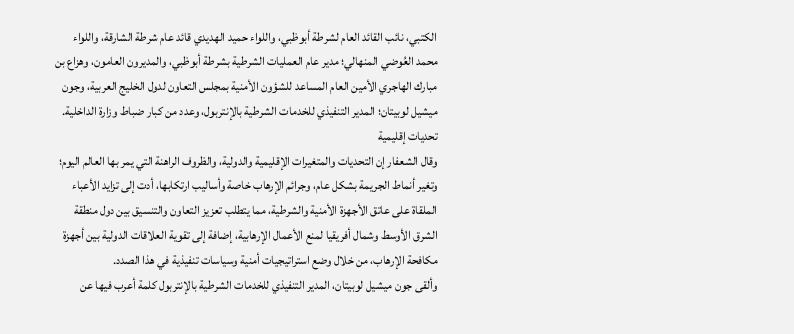الكتبي، نائب القائد العام لشرطة أبوظبي، واللواء حميد الهديدي قائد عام شرطة الشارقة، واللواء محمد العُوضي المنهالي؛ مدير عام العمليات الشرطية بشرطة أبوظبي، والمديرون العامون، وهزاع بن مبارك الهاجري الأمين العام المساعد للشؤون الأمنية بمجلس التعاون لدول الخليج العربية، وجون ميشيل لوبيتان؛ المدير التنفيذي للخدمات الشرطية بالإنتربول، وعدد من كبار ضباط وزارة الداخلية.
تحديات إقليمية
وقال الشعفار إن التحديات والمتغيرات الإقليمية والدولية، والظروف الراهنة التي يمر بها العالم اليوم؛ وتغير أنماط الجريمة بشكل عام، وجرائم الإرهاب خاصة وأساليب ارتكابها، أدت إلى تزايد الأعباء الملقاة على عاتق الأجهزة الأمنية والشرطية، مما يتطلب تعزيز التعاون والتنسيق بين دول منطقة الشرق الأوسط وشمال أفريقيا لمنع الأعمال الإرهابية، إضافة إلى تقوية العلاقات الدولية بين أجهزة مكافحة الإرهاب، من خلال وضع استراتيجيات أمنية وسياسات تنفيذية في هذا الصدد.
وألقى جون ميشيل لوبيتان، المدير التنفيذي للخدمات الشرطية بالإنتربول كلمة أعرب فيها عن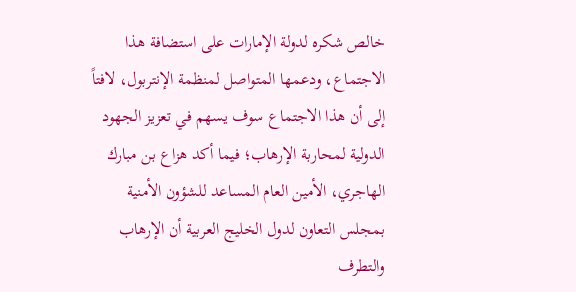خالص شكره لدولة الإمارات على استضافة هذا الاجتماع، ودعمها المتواصل لمنظمة الإنتربول، لافتاً إلى أن هذا الاجتماع سوف يسهم في تعزيز الجهود الدولية لمحاربة الإرهاب؛ فيما أكد هزاع بن مبارك الهاجري، الأمين العام المساعد للشؤون الأمنية بمجلس التعاون لدول الخليج العربية أن الإرهاب والتطرف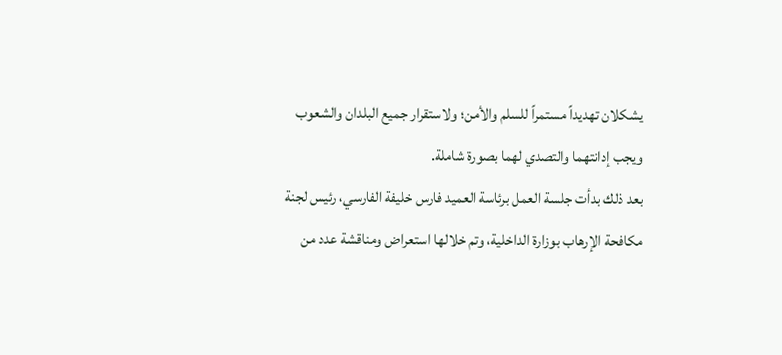يشكلان تهديداً مستمراً للسلم والأمن؛ ولاستقرار جميع البلدان والشعوب ويجب إدانتهما والتصدي لهما بصورة شاملة.
بعد ذلك بدأت جلسة العمل برئاسة العميد فارس خليفة الفارسي، رئيس لجنة مكافحة الإرهاب بوزارة الداخلية، وتم خلالها استعراض ومناقشة عدد من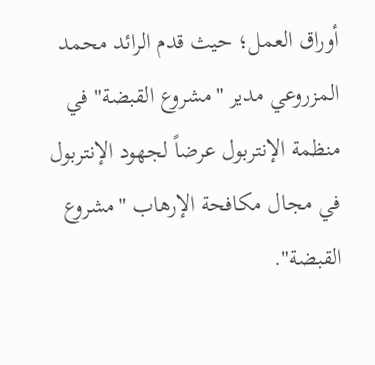أوراق العمل؛ حيث قدم الرائد محمد المزروعي مدير "مشروع القبضة" في منظمة الإنتربول عرضاً لجهود الإنتربول في مجال مكافحة الإرهاب "مشروع القبضة".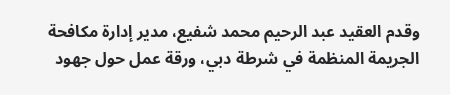وقدم العقيد عبد الرحيم محمد شفيع، مدير إدارة مكافحة الجريمة المنظمة في شرطة دبي، ورقة عمل حول جهود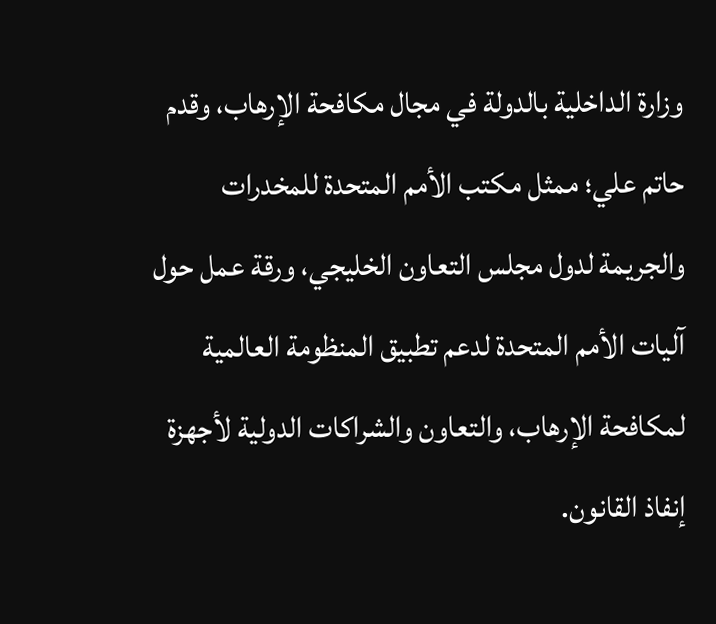وزارة الداخلية بالدولة في مجال مكافحة الإرهاب، وقدم حاتم علي؛ ممثل مكتب الأمم المتحدة للمخدرات والجريمة لدول مجلس التعاون الخليجي، ورقة عمل حول آليات الأمم المتحدة لدعم تطبيق المنظومة العالمية لمكافحة الإرهاب، والتعاون والشراكات الدولية لأجهزة إنفاذ القانون.